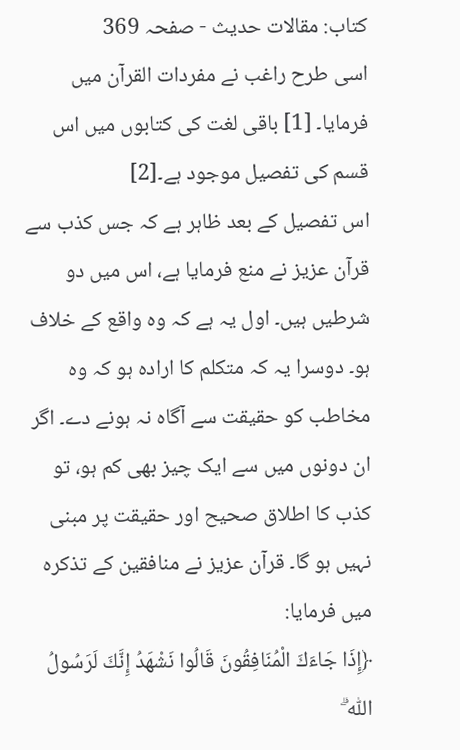کتاب: مقالات حدیث - صفحہ 369
اسی طرح راغب نے مفردات القرآن میں فرمایا۔ [1] باقی لغت کی کتابوں میں اس قسم کی تفصیل موجود ہے۔[2]
اس تفصیل کے بعد ظاہر ہے کہ جس کذب سے قرآن عزیز نے منع فرمایا ہے، اس میں دو شرطیں ہیں۔ اول یہ ہے کہ وہ واقع کے خلاف ہو۔ دوسرا یہ کہ متکلم کا ارادہ ہو کہ وہ مخاطب کو حقیقت سے آگاہ نہ ہونے دے۔ اگر ان دونوں میں سے ایک چیز بھی کم ہو، تو کذب کا اطلاق صحیح اور حقیقت پر مبنی نہیں ہو گا۔ قرآن عزیز نے منافقین کے تذکرہ میں فرمایا:
﴿إِذَا جَاءَكَ الْمُنَافِقُونَ قَالُوا نَشْهَدُ إِنَّكَ لَرَسُولُ اللّٰه ۗ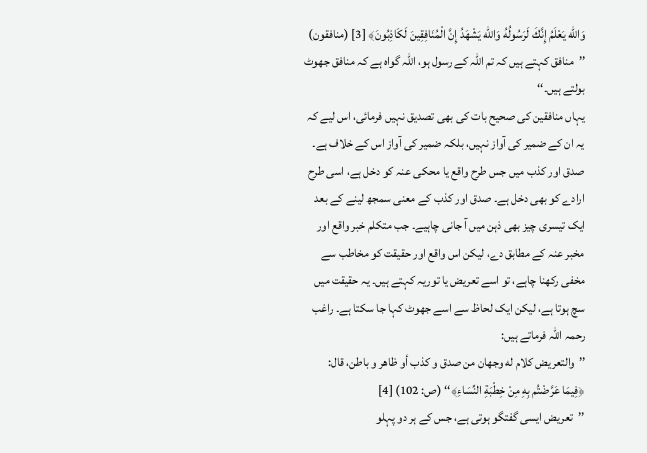وَاللّٰه يَعْلَمُ إِنَّكَ لَرَسُولُهُ وَاللّٰه يَشْهَدُ إِنَّ الْمُنَافِقِينَ لَكَاذِبُونَ﴾ [3] (منافقون)
’’منافق کہتے ہیں کہ تم اللہ کے رسول ہو، اللہ گواہ ہے کہ منافق جھوٹ بولتے ہیں۔‘‘
یہاں منافقین کی صحیح بات کی بھی تصدیق نہیں فرمائی، اس لیے کہ یہ ان کے ضمیر کی آواز نہیں، بلکہ ضمیر کی آواز اس کے خلاف ہے۔ صدق اور کذب میں جس طرح واقع یا محکی عنہ کو دخل ہے، اسی طرح ارادے کو بھی دخل ہے۔ صدق اور کذب کے معنی سمجھ لینے کے بعد ایک تیسری چیز بھی ذہن میں آ جانی چاہیے۔ جب متکلم خبر واقع اور مخبر عنہ کے مطابق دے، لیکن اس واقع اور حقیقت کو مخاطب سے مخفی رکھنا چاہے، تو اسے تعریض یا توریہ کہتے ہیں۔ یہ حقیقت میں سچ ہوتا ہے، لیکن ایک لحاظ سے اسے جھوٹ کہا جا سکتا ہے۔ راغب رحمہ اللہ فرماتے ہیں:
’’والتعريض كلام له وجهان من صدق و كذب أو ظاهر و باطن، قال: ﴿فِيمَا عَرَّضْتُم بِهِ مِنْ خِطْبَةِ النِّسَاءِ﴾‘‘ (ص: 102) [4]
’’تعریض ایسی گفتگو ہوتی ہے، جس کے ہر دو پہلو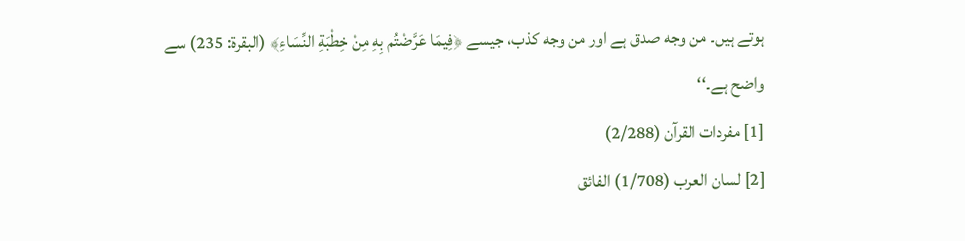ہوتے ہیں۔ من وجه صدق ہے اور من وجه کذب، جیسے ﴿فِيمَا عَرَّضْتُم بِهِ مِنْ خِطْبَةِ النِّسَاءِ﴾ (البقرۃ: 235) سے واضح ہے۔‘‘
[1] مفردات القرآن (2/288)
[2] لسان العرب (1/708) الفائق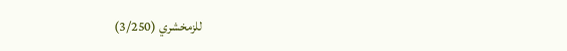للزمخشري (3/250)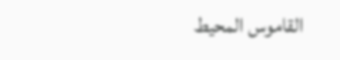القاموس المحيط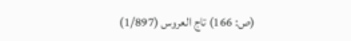(ص: 166) تاج العروس (1/897)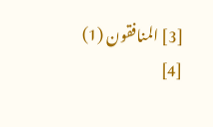[3] المنافقون (1)
[4]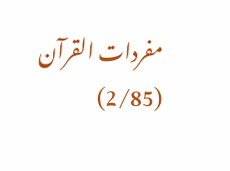مفردات القرآن (2/85)